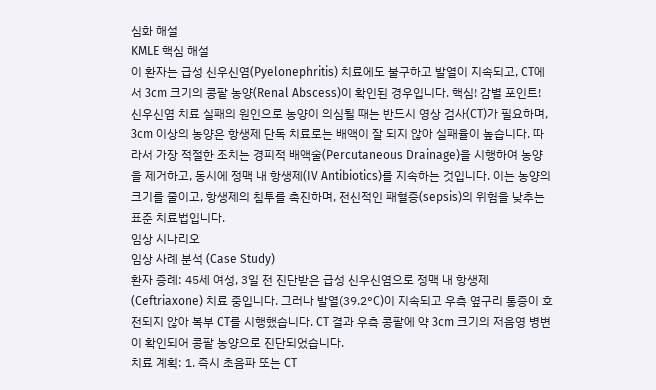심화 해설
KMLE 핵심 해설
이 환자는 급성 신우신염(Pyelonephritis) 치료에도 불구하고 발열이 지속되고, CT에서 3cm 크기의 콩팥 농양(Renal Abscess)이 확인된 경우입니다. 핵심! 감별 포인트! 신우신염 치료 실패의 원인으로 농양이 의심될 때는 반드시 영상 검사(CT)가 필요하며, 3cm 이상의 농양은 항생제 단독 치료로는 배액이 잘 되지 않아 실패율이 높습니다. 따라서 가장 적절한 조치는 경피적 배액술(Percutaneous Drainage)을 시행하여 농양을 제거하고, 동시에 정맥 내 항생제(IV Antibiotics)를 지속하는 것입니다. 이는 농양의 크기를 줄이고, 항생제의 침투를 촉진하며, 전신적인 패혈증(sepsis)의 위험을 낮추는 표준 치료법입니다.
임상 시나리오
임상 사례 분석 (Case Study)
환자 증례: 45세 여성, 3일 전 진단받은 급성 신우신염으로 정맥 내 항생제(Ceftriaxone) 치료 중입니다. 그러나 발열(39.2°C)이 지속되고 우측 옆구리 통증이 호전되지 않아 복부 CT를 시행했습니다. CT 결과 우측 콩팥에 약 3cm 크기의 저음영 병변이 확인되어 콩팥 농양으로 진단되었습니다.
치료 계획: 1. 즉시 초음파 또는 CT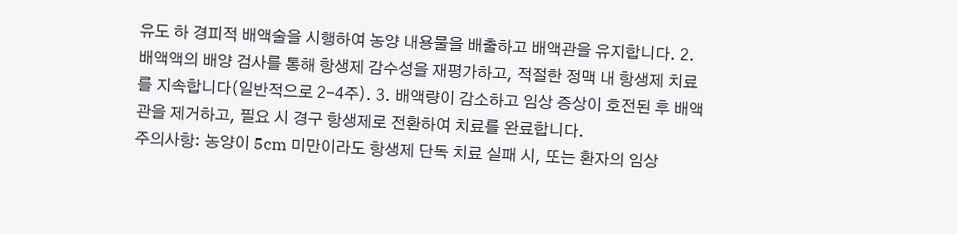유도 하 경피적 배액술을 시행하여 농양 내용물을 배출하고 배액관을 유지합니다. 2. 배액액의 배양 검사를 통해 항생제 감수성을 재평가하고, 적절한 정맥 내 항생제 치료를 지속합니다(일반적으로 2-4주). 3. 배액량이 감소하고 임상 증상이 호전된 후 배액관을 제거하고, 필요 시 경구 항생제로 전환하여 치료를 완료합니다.
주의사항: 농양이 5cm 미만이라도 항생제 단독 치료 실패 시, 또는 환자의 임상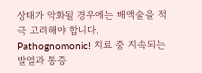상태가 악화될 경우에는 배액술을 적극 고려해야 합니다. Pathognomonic! 치료 중 지속되는 발열과 통증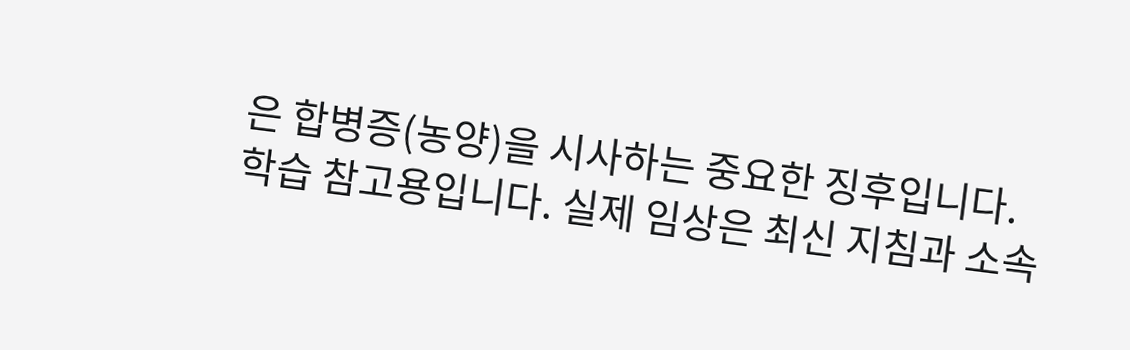은 합병증(농양)을 시사하는 중요한 징후입니다.
학습 참고용입니다. 실제 임상은 최신 지침과 소속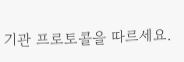기관 프로토콜을 따르세요.